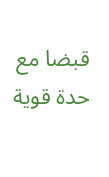قبضا مع حدة قوية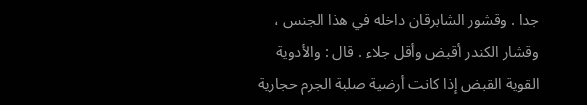جدا . وقشور الشابرقان داخله في هذا الجنس ، وقشار الكندر أقبض وأقل جلاء . قال : والأدوية القوية القبض إذا كانت أرضية صلبة الجرم حجارية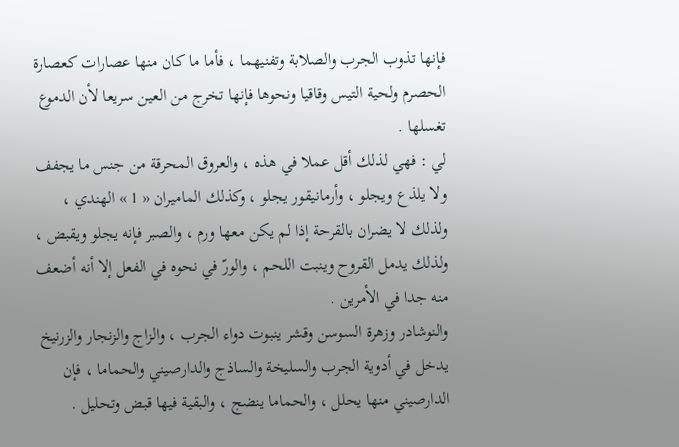فإنها تذوب الجرب والصلابة وتفنيهما ، فأما ما كان منها عصارات كعصارة الحصرم ولحية التيس وقاقيا ونحوها فإنها تخرج من العين سريعا لأن الدموع تغسلها .
لي : فهي لذلك أقل عملا في هذه ، والعروق المحرقة من جنس ما يجفف ولا يلذع ويجلو ، وأرمانيقور يجلو ، وكذلك الماميران « 1 » الهندي ، ولذلك لا يضران بالقرحة إذا لم يكن معها ورم ، والصبر فإنه يجلو ويقبض ، ولذلك يدمل القروح وينبت اللحم ، والورّ في نحوه في الفعل إلا أنه أضعف منه جدا في الأمرين .
والنوشادر وزهرة السوسن وقشر ينبوت دواء الجرب ، والزاج والزنجار والزرنيخ يدخل في أدوية الجرب والسليخة والساذج والدارصيني والحماما ، فإن الدارصيني منها يحلل ، والحماما ينضج ، والبقية فيها قبض وتحليل .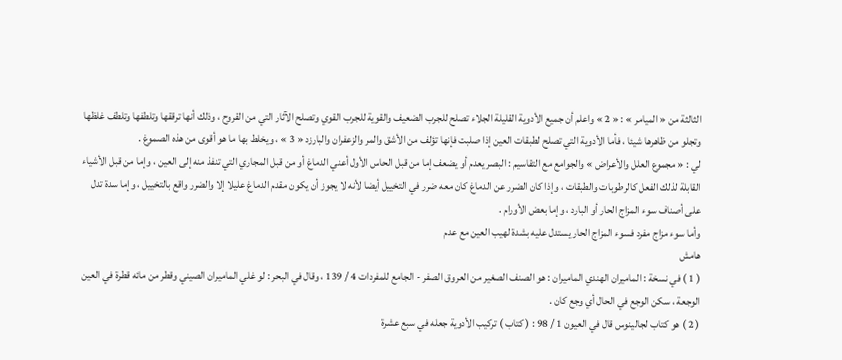الثالثة من « الميامر » : « 2 » واعلم أن جميع الأدوية القليلة الجلاء تصلح للجرب الضعيف والقوية للجرب القوي وتصلح الآثار التي من القروح ، وذلك أنها ترققها وتلطفها وتلطف غلظها وتجلو من ظاهرها شيئا ، فأما الأدوية التي تصلح لطبقات العين إذا صلبت فإنها تؤلف من الأشق والمر والزعفران والبارزد « 3 » ، ويخلط بها ما هو أقوى من هذه الصموغ .
لي : « مجموع العلل والأعراض » والجوامع مع التقاسيم : البصر يعدم أو يضعف إما من قبل الحاس الأول أعني الدماغ أو من قبل المجاري التي تنفذ منه إلى العين ، وإما من قبل الأشياء القابلة لذلك الفعل كالرطوبات والطبقات ، وإذا كان الضرر عن الدماغ كان معه ضرر في التخييل أيضا لأنه لا يجوز أن يكون مقدم الدماغ عليلا إلا والضرر واقع بالتخييل ، وإما سدة تدل على أصناف سوء المزاج الحار أو البارد ، وإما بعض الأورام .
وأما سوء مزاج مفرد فسوء المزاج الحار يستدل عليه بشدة لهيب العين مع عدم
هامش
( 1 ) في نسخة : الماميران الهندي الماميران : هو الصنف الصغير من العروق الصفر - الجامع للمفردات 4 / 139 ، وقال في البحر : لو غلي الماميران الصيني وقطر من مائه قطرة في العين الوجعة ، سكن الوجع في الحال أي وجع كان .
( 2 ) هو كتاب لجالينوس قال في العيون 1 / 98 : ( كتاب ) تركيب الأدوية جعله في سبع عشرة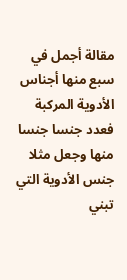مقالة أجمل في سبع منها أجناس الأدوية المركبة فعدد جنسا جنسا منها وجعل مثلا جنس الأدوية التي تبني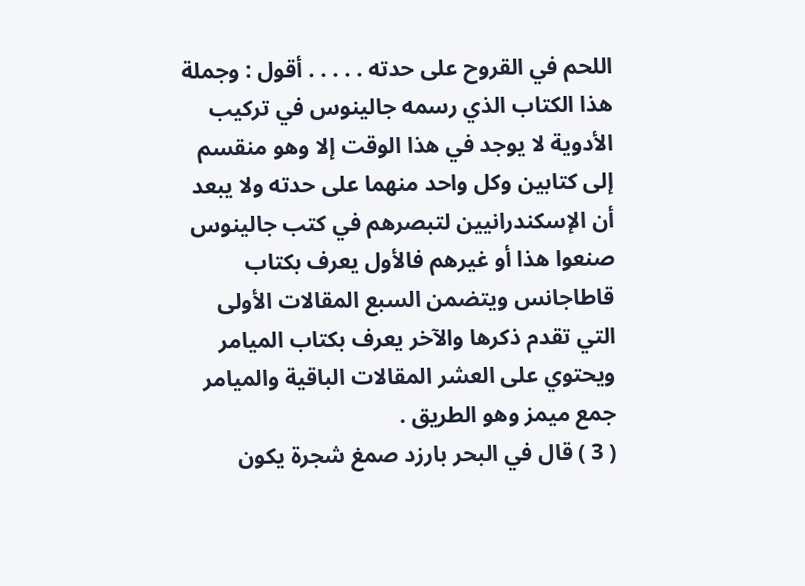اللحم في القروح على حدته . . . . . أقول : وجملة هذا الكتاب الذي رسمه جالينوس في تركيب الأدوية لا يوجد في هذا الوقت إلا وهو منقسم إلى كتابين وكل واحد منهما على حدته ولا يبعد أن الإسكندرانيين لتبصرهم في كتب جالينوس صنعوا هذا أو غيرهم فالأول يعرف بكتاب قاطاجانس ويتضمن السبع المقالات الأولى التي تقدم ذكرها والآخر يعرف بكتاب الميامر ويحتوي على العشر المقالات الباقية والميامر جمع ميمز وهو الطريق .
( 3 ) قال في البحر بارزد صمغ شجرة يكون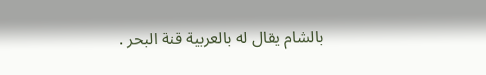بالشام يقال له بالعربية قنة البحر .